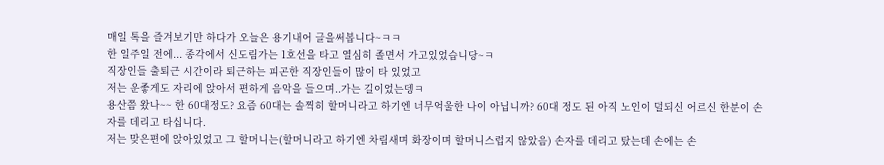매일 톡을 즐겨보기만 하다가 오늘은 용기내어 글을써봅니다~ㅋㅋ
한 일주일 전에... 종각에서 신도림가는 1호선을 타고 열심히 졸면서 가고있었습니당~ㅋ
직장인들 출퇴근 시간이라 퇴근하는 피곤한 직장인들이 많이 타 있었고
저는 운좋게도 자리에 앉아서 편하게 음악을 들으며..가는 길이었는뎅ㅋ
용산쯤 왔나~~ 한 60대정도? 요즘 60대는 솔찍히 할머니라고 하기엔 너무억울한 나이 아닙니까? 60대 정도 된 아직 노인이 덜되신 어르신 한분이 손자를 데리고 타십니다.
저는 맞은편에 앉아있었고 그 할머니는(할머니라고 하기엔 차림새며 화장이며 할머니스럽지 않았음) 손자를 데리고 탔는데 손에는 손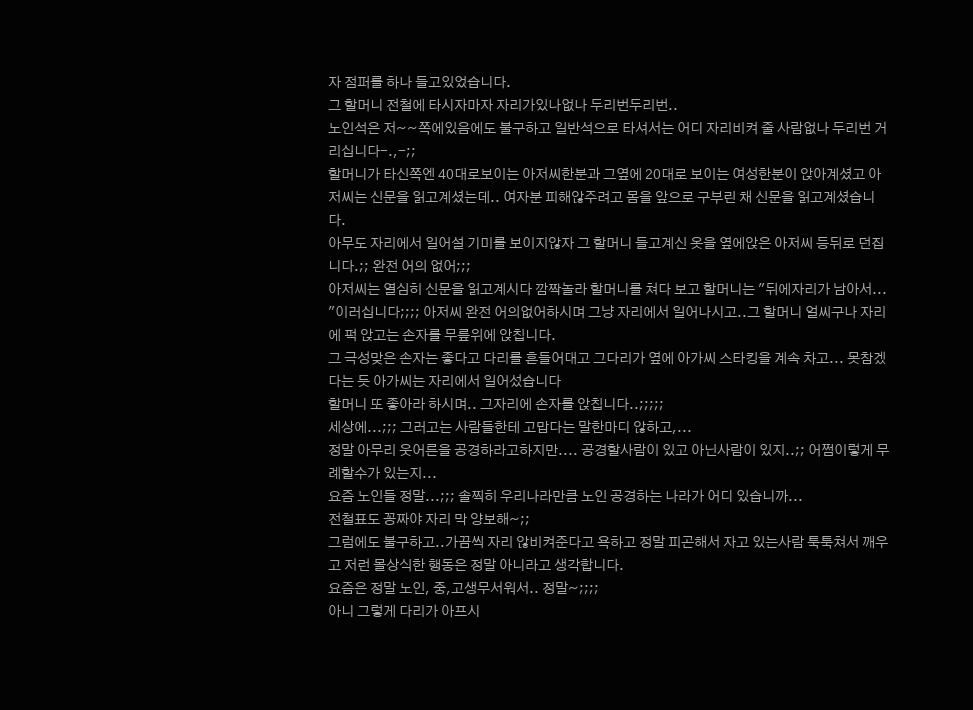자 점퍼를 하나 들고있었습니다.
그 할머니 전철에 타시자마자 자리가있나없나 두리번두리번..
노인석은 저~~쪽에있음에도 불구하고 일반석으로 타셔서는 어디 자리비켜 줄 사람없나 두리번 거리십니다-.,-;;
할머니가 타신쪽엔 40대로보이는 아저씨한분과 그옆에 20대로 보이는 여성한분이 앉아계셨고 아저씨는 신문을 읽고계셨는데.. 여자분 피해않주려고 몸을 앞으로 구부린 채 신문을 읽고계셨습니다.
아무도 자리에서 일어설 기미를 보이지않자 그 할머니 들고계신 옷을 옆에앉은 아저씨 등뒤로 던집니다.;; 완전 어의 없어;;;
아저씨는 열심히 신문을 읽고계시다 깜짝놀라 할머니를 쳐다 보고 할머니는 "뒤에자리가 남아서... "이러십니다;;;; 아저씨 완전 어의없어하시며 그냥 자리에서 일어나시고..그 할머니 얼씨구나 자리에 퍽 앉고는 손자를 무릎위에 앉칩니다.
그 극성맞은 손자는 좋다고 다리를 흔들어대고 그다리가 옆에 아가씨 스타킹을 계속 차고... 못참겠다는 듯 아가씨는 자리에서 일어섰습니다
할머니 또 좋아라 하시며.. 그자리에 손자를 앉칩니다..;;;;;
세상에...;;; 그러고는 사람들한테 고맙다는 말한마디 않하고,...
정말 아무리 웃어른을 공경하라고하지만.... 공경할사람이 있고 아닌사람이 있지..;; 어쩜이렇게 무례할수가 있는지...
요즘 노인들 정말...;;; 솔찍히 우리나라만큼 노인 공경하는 나라가 어디 있습니까...
전철표도 꽁짜야 자리 막 양보해~;;
그럼에도 불구하고..가끔씩 자리 않비켜준다고 욕하고 정말 피곤해서 자고 있는사람 툭툭쳐서 깨우고 저런 몰상식한 행동은 정말 아니라고 생각합니다.
요즘은 정말 노인, 중,고생무서워서.. 정말~;;;;
아니 그렇게 다리가 아프시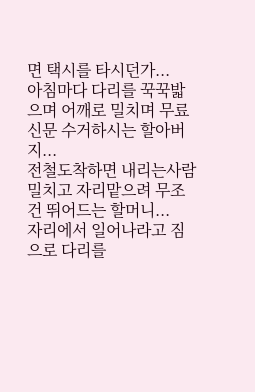면 택시를 타시던가...
아침마다 다리를 꾹꾹밟으며 어깨로 밀치며 무료신문 수거하시는 할아버지...
전철도착하면 내리는사람 밀치고 자리맡으려 무조건 뛰어드는 할머니...
자리에서 일어나라고 짐으로 다리를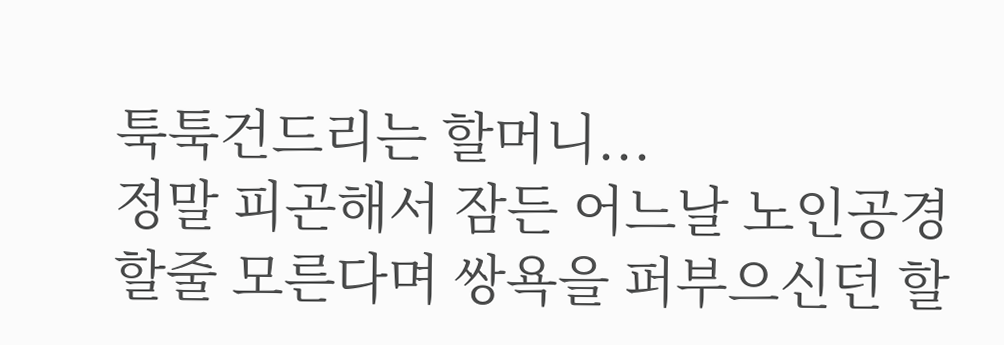툭툭건드리는 할머니...
정말 피곤해서 잠든 어느날 노인공경 할줄 모른다며 쌍욕을 퍼부으신던 할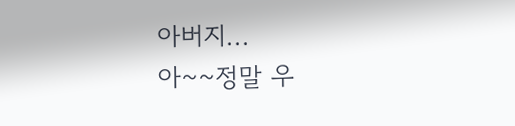아버지...
아~~정말 우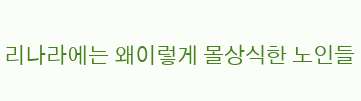리나라에는 왜이렇게 몰상식한 노인들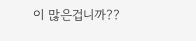이 많은겁니까??